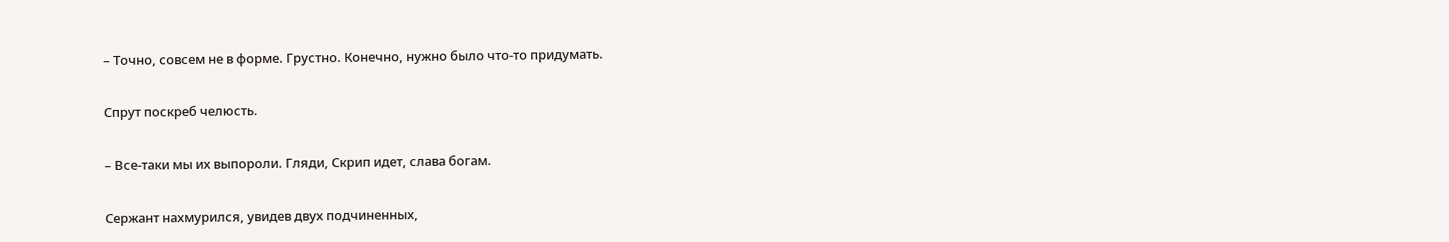– Точно, совсем не в форме. Грустно. Конечно, нужно было что-то придумать.

Спрут поскреб челюсть.

– Все-таки мы их выпороли. Гляди, Скрип идет, слава богам.

Сержант нахмурился, увидев двух подчиненных,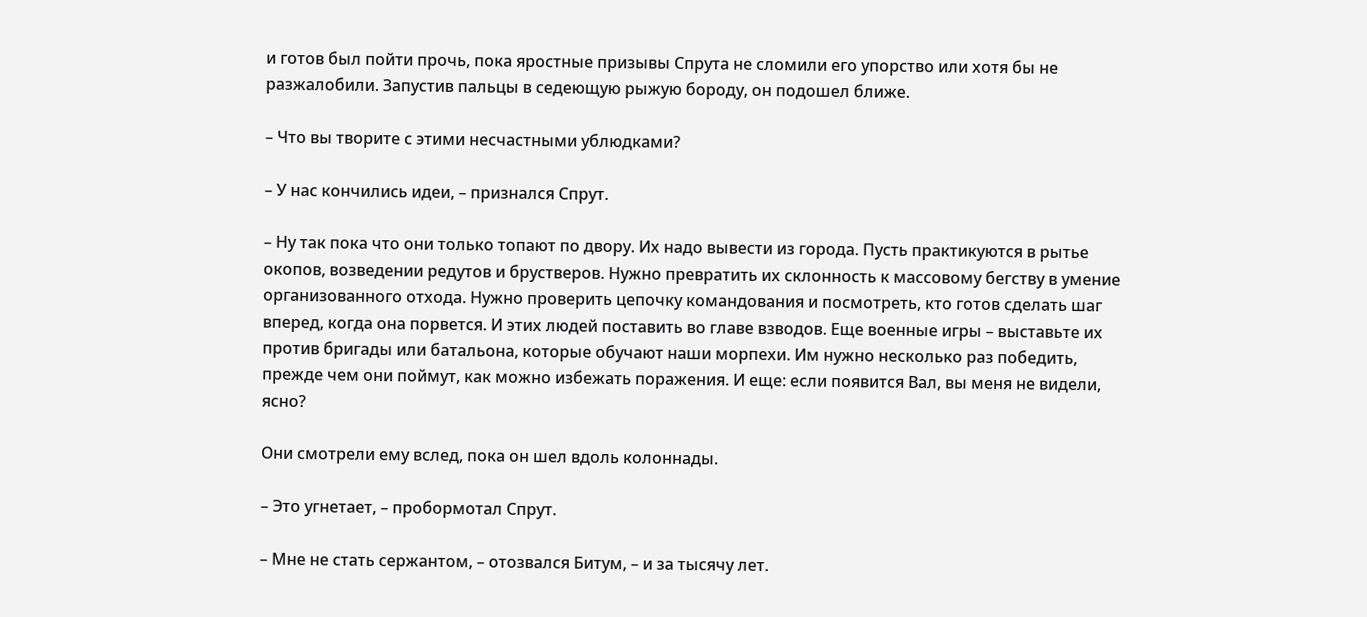и готов был пойти прочь, пока яростные призывы Спрута не сломили его упорство или хотя бы не разжалобили. Запустив пальцы в седеющую рыжую бороду, он подошел ближе.

– Что вы творите с этими несчастными ублюдками?

– У нас кончились идеи, – признался Спрут.

– Ну так пока что они только топают по двору. Их надо вывести из города. Пусть практикуются в рытье окопов, возведении редутов и брустверов. Нужно превратить их склонность к массовому бегству в умение организованного отхода. Нужно проверить цепочку командования и посмотреть, кто готов сделать шаг вперед, когда она порвется. И этих людей поставить во главе взводов. Еще военные игры – выставьте их против бригады или батальона, которые обучают наши морпехи. Им нужно несколько раз победить, прежде чем они поймут, как можно избежать поражения. И еще: если появится Вал, вы меня не видели, ясно?

Они смотрели ему вслед, пока он шел вдоль колоннады.

– Это угнетает, – пробормотал Спрут.

– Мне не стать сержантом, – отозвался Битум, – и за тысячу лет.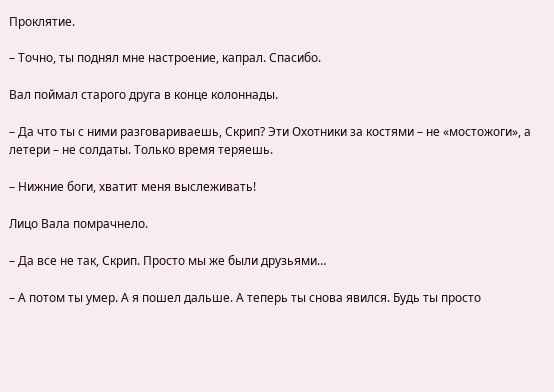Проклятие.

– Точно, ты поднял мне настроение, капрал. Спасибо.

Вал поймал старого друга в конце колоннады.

– Да что ты с ними разговариваешь, Скрип? Эти Охотники за костями – не «мостожоги», а летери – не солдаты. Только время теряешь.

– Нижние боги, хватит меня выслеживать!

Лицо Вала помрачнело.

– Да все не так, Скрип. Просто мы же были друзьями…

– А потом ты умер. А я пошел дальше. А теперь ты снова явился. Будь ты просто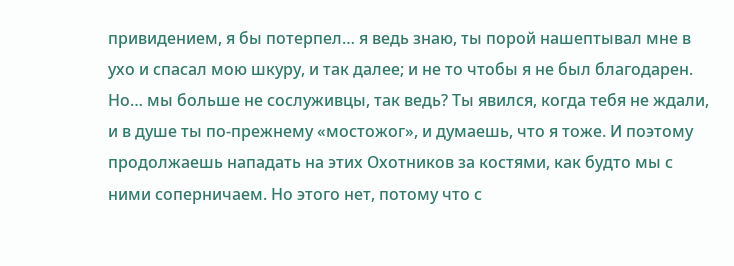привидением, я бы потерпел… я ведь знаю, ты порой нашептывал мне в ухо и спасал мою шкуру, и так далее; и не то чтобы я не был благодарен. Но… мы больше не сослуживцы, так ведь? Ты явился, когда тебя не ждали, и в душе ты по-прежнему «мостожог», и думаешь, что я тоже. И поэтому продолжаешь нападать на этих Охотников за костями, как будто мы с ними соперничаем. Но этого нет, потому что с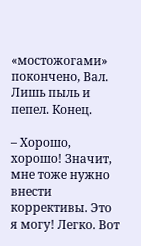«мостожогами» покончено, Вал. Лишь пыль и пепел. Конец.

– Хорошо, хорошо! Значит, мне тоже нужно внести коррективы. Это я могу! Легко. Вот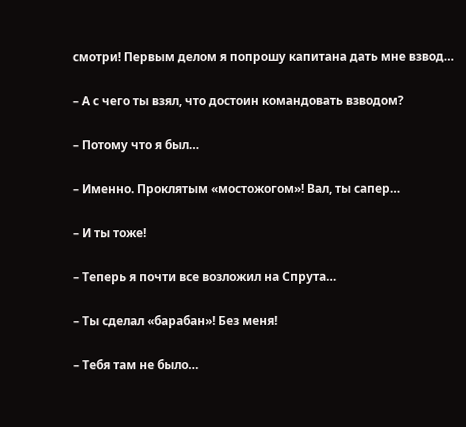смотри! Первым делом я попрошу капитана дать мне взвод…

– А с чего ты взял, что достоин командовать взводом?

– Потому что я был…

– Именно. Проклятым «мостожогом»! Вал, ты сапер…

– И ты тоже!

– Теперь я почти все возложил на Спрута…

– Ты сделал «барабан»! Без меня!

– Тебя там не было…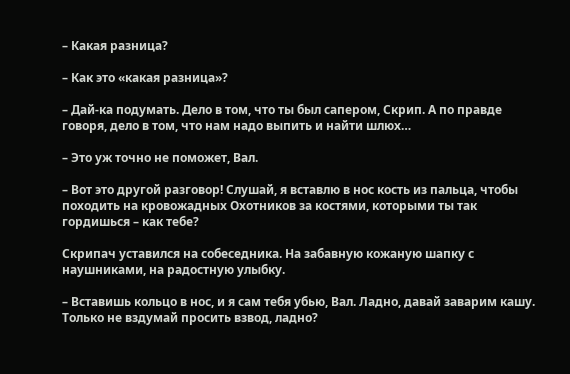– Какая разница?

– Как это «какая разница»?

– Дай-ка подумать. Дело в том, что ты был сапером, Скрип. А по правде говоря, дело в том, что нам надо выпить и найти шлюх…

– Это уж точно не поможет, Вал.

– Вот это другой разговор! Слушай, я вставлю в нос кость из пальца, чтобы походить на кровожадных Охотников за костями, которыми ты так гордишься – как тебе?

Скрипач уставился на собеседника. На забавную кожаную шапку с наушниками, на радостную улыбку.

– Вставишь кольцо в нос, и я сам тебя убью, Вал. Ладно, давай заварим кашу. Только не вздумай просить взвод, ладно?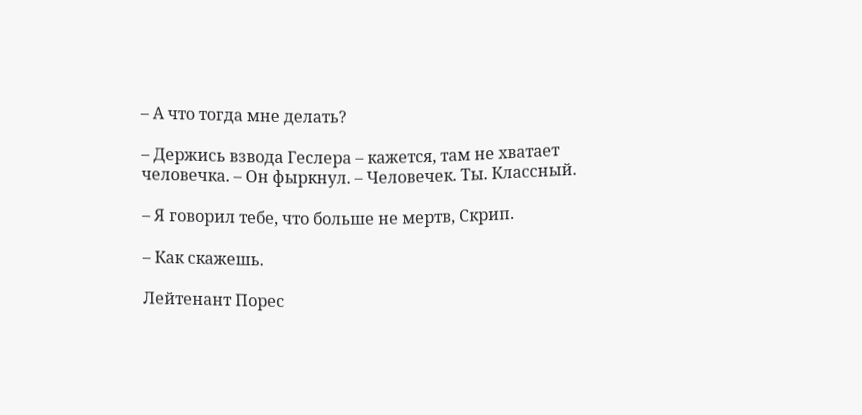– А что тогда мне делать?

– Держись взвода Геслера – кажется, там не хватает человечка. – Он фыркнул. – Человечек. Ты. Классный.

– Я говорил тебе, что больше не мертв, Скрип.

– Как скажешь.

Лейтенант Порес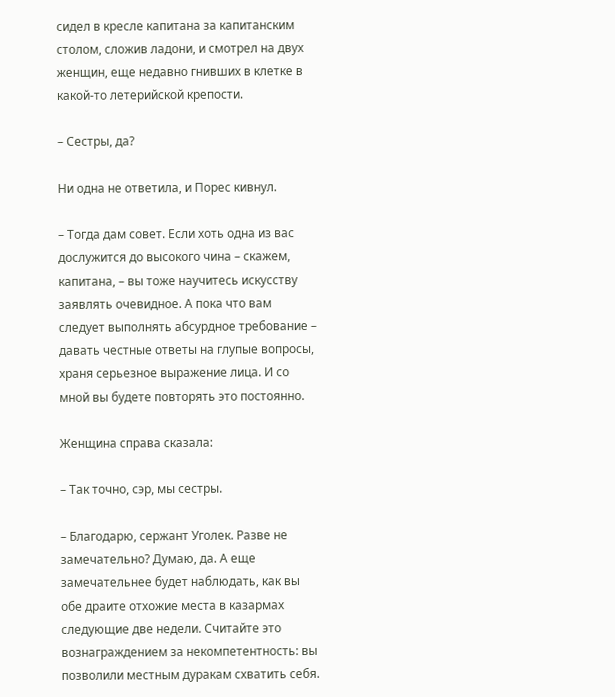сидел в кресле капитана за капитанским столом, сложив ладони, и смотрел на двух женщин, еще недавно гнивших в клетке в какой-то летерийской крепости.

– Сестры, да?

Ни одна не ответила, и Порес кивнул.

– Тогда дам совет. Если хоть одна из вас дослужится до высокого чина – скажем, капитана, – вы тоже научитесь искусству заявлять очевидное. А пока что вам следует выполнять абсурдное требование – давать честные ответы на глупые вопросы, храня серьезное выражение лица. И со мной вы будете повторять это постоянно.

Женщина справа сказала:

– Так точно, сэр, мы сестры.

– Благодарю, сержант Уголек. Разве не замечательно? Думаю, да. А еще замечательнее будет наблюдать, как вы обе драите отхожие места в казармах следующие две недели. Считайте это вознаграждением за некомпетентность: вы позволили местным дуракам схватить себя.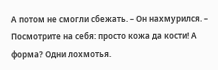А потом не смогли сбежать. – Он нахмурился. – Посмотрите на себя: просто кожа да кости! А форма? Одни лохмотья.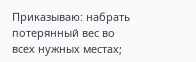Приказываю: набрать потерянный вес во всех нужных местах;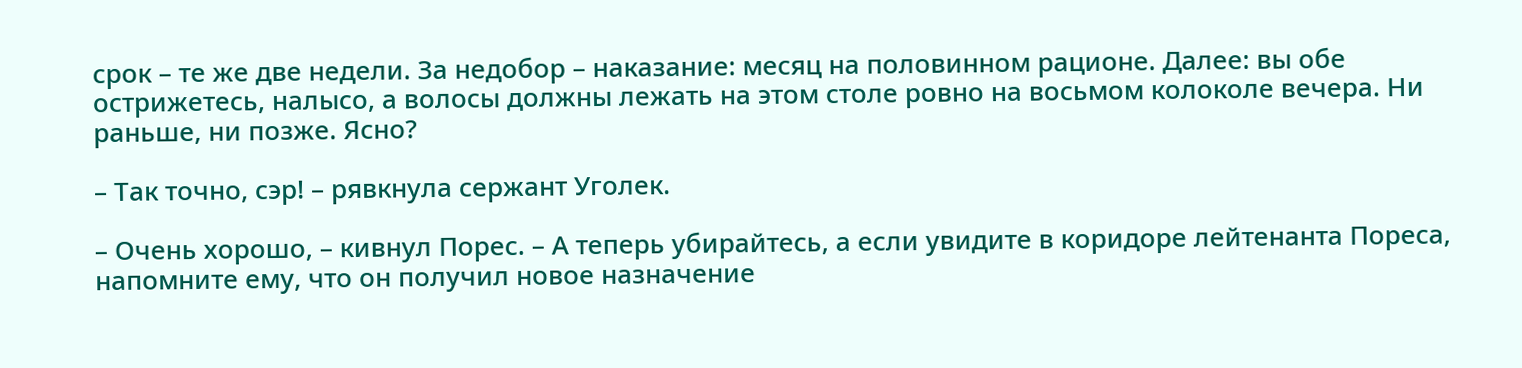срок – те же две недели. За недобор – наказание: месяц на половинном рационе. Далее: вы обе острижетесь, налысо, а волосы должны лежать на этом столе ровно на восьмом колоколе вечера. Ни раньше, ни позже. Ясно?

– Так точно, сэр! – рявкнула сержант Уголек.

– Очень хорошо, – кивнул Порес. – А теперь убирайтесь, а если увидите в коридоре лейтенанта Пореса, напомните ему, что он получил новое назначение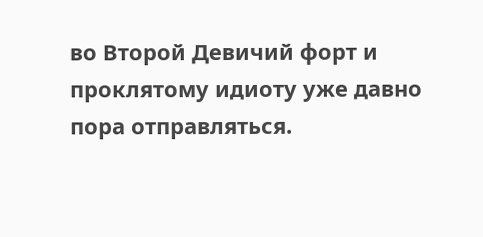во Второй Девичий форт и проклятому идиоту уже давно пора отправляться.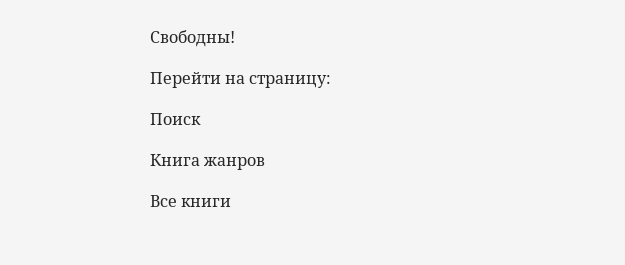Свободны!

Перейти на страницу:

Поиск

Книга жанров

Все книги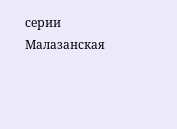серии Малазанская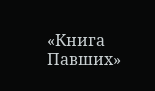«Книга Павших»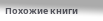Похожие книги